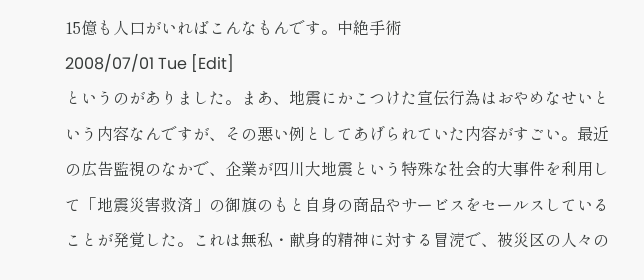15億も人口がいればこんなもんです。中絶手術
2008/07/01 Tue [Edit]
というのがありました。まあ、地震にかこつけた宣伝行為はおやめなせいという内容なんですが、その悪い例としてあげられていた内容がすごい。最近の広告監視のなかで、企業が四川大地震という特殊な社会的大事件を利用して「地震災害救済」の御旗のもと自身の商品やサービスをセールスしていることが発覚した。これは無私・献身的精神に対する冒涜で、被災区の人々の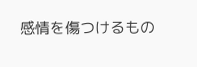感情を傷つけるもの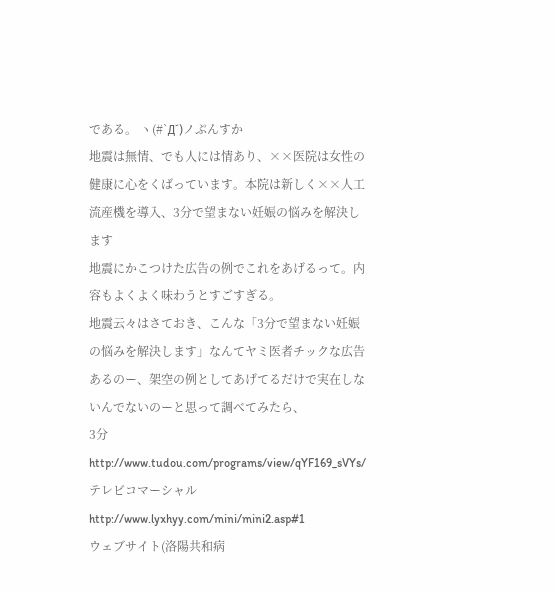である。 ヽ(#`Д´)ノぷんすか
地震は無情、でも人には情あり、××医院は女性の健康に心をくばっています。本院は新しく××人工流産機を導入、3分で望まない妊娠の悩みを解決します
地震にかこつけた広告の例でこれをあげるって。内容もよくよく味わうとすごすぎる。
地震云々はさておき、こんな「3分で望まない妊娠の悩みを解決します」なんてヤミ医者チックな広告あるのー、架空の例としてあげてるだけで実在しないんでないのーと思って調べてみたら、
3分
http://www.tudou.com/programs/view/qYF169_sVYs/
テレビコマーシャル
http://www.lyxhyy.com/mini/mini2.asp#1
ウェブサイト(洛陽共和病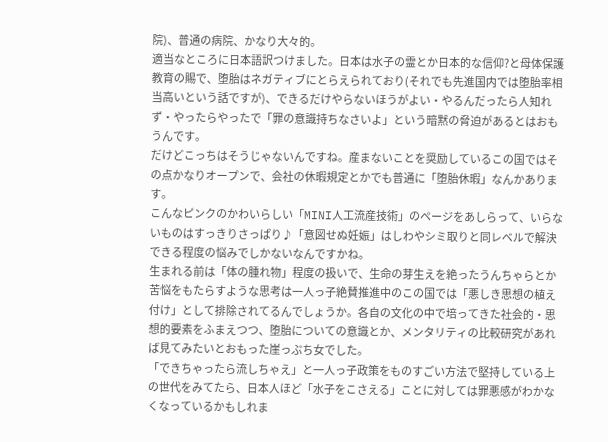院)、普通の病院、かなり大々的。
適当なところに日本語訳つけました。日本は水子の霊とか日本的な信仰?と母体保護教育の賜で、堕胎はネガティブにとらえられており(それでも先進国内では堕胎率相当高いという話ですが)、できるだけやらないほうがよい・やるんだったら人知れず・やったらやったで「罪の意識持ちなさいよ」という暗黙の脅迫があるとはおもうんです。
だけどこっちはそうじゃないんですね。産まないことを奨励しているこの国ではその点かなりオープンで、会社の休暇規定とかでも普通に「堕胎休暇」なんかあります。
こんなピンクのかわいらしい「MINI人工流産技術」のページをあしらって、いらないものはすっきりさっぱり♪「意図せぬ妊娠」はしわやシミ取りと同レベルで解決できる程度の悩みでしかないなんですかね。
生まれる前は「体の腫れ物」程度の扱いで、生命の芽生えを絶ったうんちゃらとか苦悩をもたらすような思考は一人っ子絶賛推進中のこの国では「悪しき思想の植え付け」として排除されてるんでしょうか。各自の文化の中で培ってきた社会的・思想的要素をふまえつつ、堕胎についての意識とか、メンタリティの比較研究があれば見てみたいとおもった崖っぷち女でした。
「できちゃったら流しちゃえ」と一人っ子政策をものすごい方法で堅持している上の世代をみてたら、日本人ほど「水子をこさえる」ことに対しては罪悪感がわかなくなっているかもしれま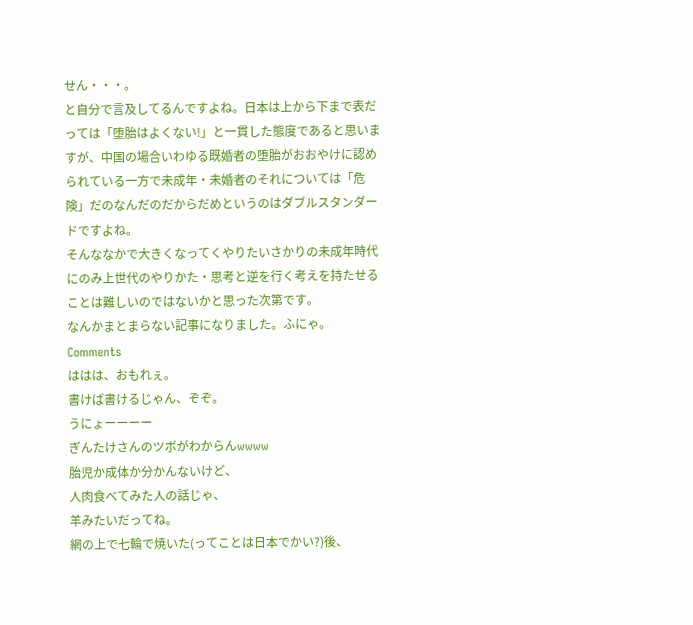せん・・・。
と自分で言及してるんですよね。日本は上から下まで表だっては「堕胎はよくない!」と一貫した態度であると思いますが、中国の場合いわゆる既婚者の堕胎がおおやけに認められている一方で未成年・未婚者のそれについては「危険」だのなんだのだからだめというのはダブルスタンダードですよね。
そんななかで大きくなってくやりたいさかりの未成年時代にのみ上世代のやりかた・思考と逆を行く考えを持たせることは難しいのではないかと思った次第です。
なんかまとまらない記事になりました。ふにゃ。
Comments
ははは、おもれぇ。
書けば書けるじゃん、ぞぞ。
うにょーーーー
ぎんたけさんのツボがわからんwwww
胎児か成体か分かんないけど、
人肉食べてみた人の話じゃ、
羊みたいだってね。
網の上で七輪で焼いた(ってことは日本でかい?)後、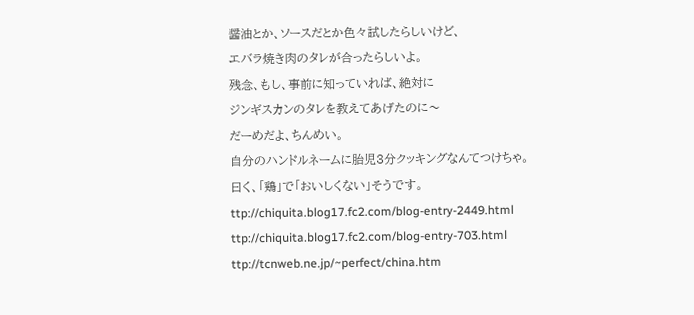醤油とか、ソースだとか色々試したらしいけど、
エバラ焼き肉のタレが合ったらしいよ。
残念、もし、事前に知っていれば、絶対に
ジンギスカンのタレを教えてあげたのに〜
だーめだよ、ちんめい。
自分のハンドルネームに胎児3分クッキングなんてつけちゃ。
曰く、「鶏」で「おいしくない」そうです。
ttp://chiquita.blog17.fc2.com/blog-entry-2449.html
ttp://chiquita.blog17.fc2.com/blog-entry-703.html
ttp://tcnweb.ne.jp/~perfect/china.htm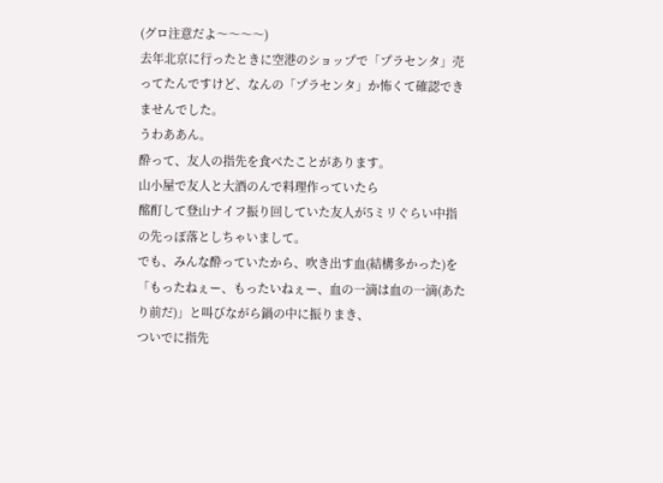(グロ注意だよ〜〜〜〜)
去年北京に行ったときに空港のショップで「プラセンタ」売ってたんですけど、なんの「プラセンタ」か怖くて確認できませんでした。
うわああん。
酔って、友人の指先を食べたことがあります。
山小屋で友人と大酒のんで料理作っていたら
酩酊して登山ナイフ振り回していた友人が5ミリぐらい中指の先っぽ落としちゃいまして。
でも、みんな酔っていたから、吹き出す血(結構多かった)を
「もったねぇー、もったいねぇー、血の一滴は血の一滴(あたり前だ)」と叫びながら鍋の中に振りまき、
ついでに指先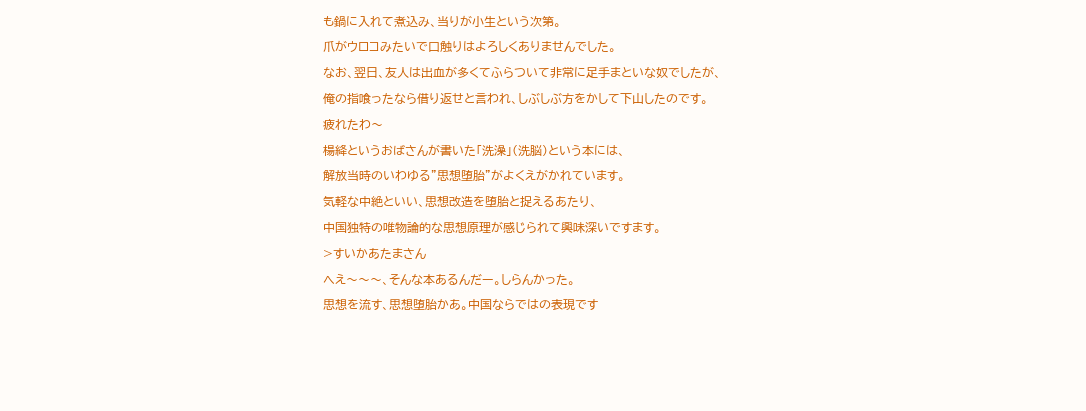も鍋に入れて煮込み、当りが小生という次第。
爪がウロコみたいで口触りはよろしくありませんでした。
なお、翌日、友人は出血が多くてふらついて非常に足手まといな奴でしたが、
俺の指喰ったなら借り返せと言われ、しぶしぶ方をかして下山したのです。
疲れたわ〜
楊絳というおばさんが書いた「洗澡」(洗脳)という本には、
解放当時のいわゆる”思想堕胎”がよくえがかれています。
気軽な中絶といい、思想改造を堕胎と捉えるあたり、
中国独特の唯物論的な思想原理が感じられて興味深いですます。
>すいかあたまさん
へえ〜〜〜、そんな本あるんだー。しらんかった。
思想を流す、思想堕胎かあ。中国ならではの表現です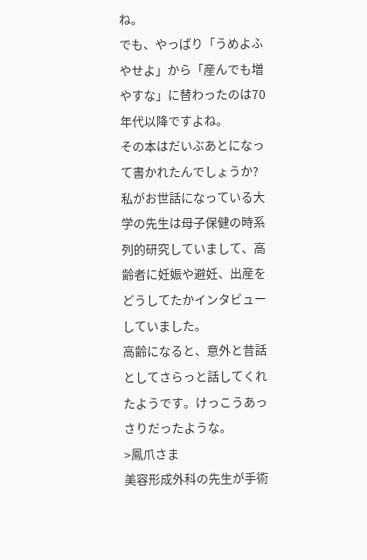ね。
でも、やっぱり「うめよふやせよ」から「産んでも増やすな」に替わったのは70年代以降ですよね。
その本はだいぶあとになって書かれたんでしょうか?
私がお世話になっている大学の先生は母子保健の時系列的研究していまして、高齢者に妊娠や避妊、出産をどうしてたかインタビューしていました。
高齢になると、意外と昔話としてさらっと話してくれたようです。けっこうあっさりだったような。
>鳳爪さま
美容形成外科の先生が手術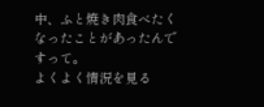中、ふと焼き肉食べたくなったことがあったんですって。
よくよく情況を見る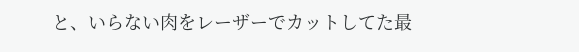と、いらない肉をレーザーでカットしてた最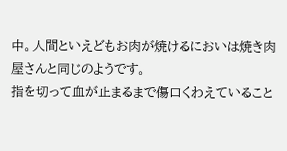中。人間といえどもお肉が焼けるにおいは焼き肉屋さんと同じのようです。
指を切って血が止まるまで傷口くわえていること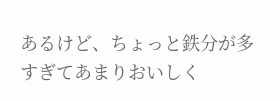あるけど、ちょっと鉄分が多すぎてあまりおいしく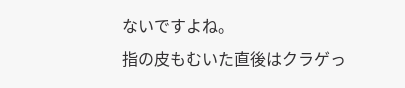ないですよね。
指の皮もむいた直後はクラゲっ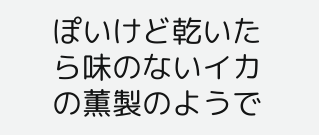ぽいけど乾いたら味のないイカの薫製のようで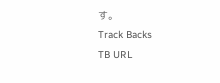す。
Track Backs
TB URL